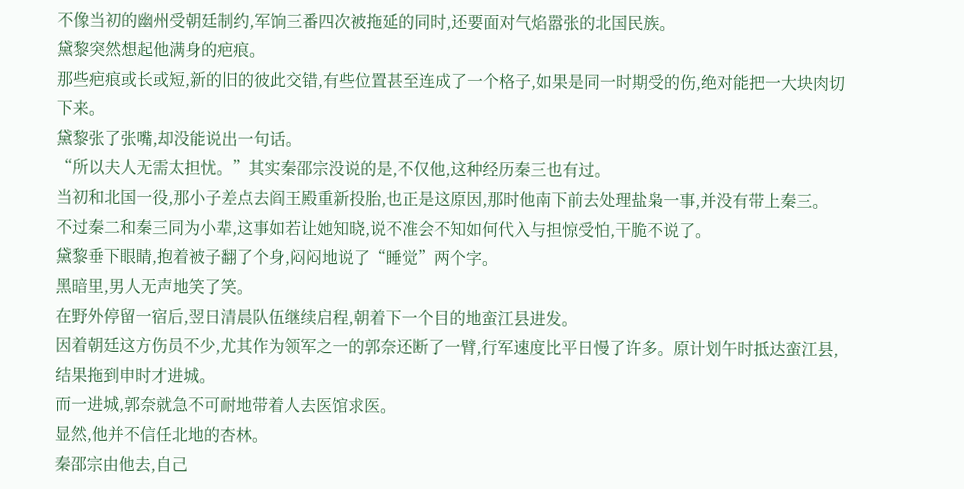不像当初的幽州受朝廷制约,军饷三番四次被拖延的同时,还要面对气焰嚣张的北国民族。
黛黎突然想起他满身的疤痕。
那些疤痕或长或短,新的旧的彼此交错,有些位置甚至连成了一个格子,如果是同一时期受的伤,绝对能把一大块肉切下来。
黛黎张了张嘴,却没能说出一句话。
“所以夫人无需太担忧。”其实秦邵宗没说的是,不仅他,这种经历秦三也有过。
当初和北国一役,那小子差点去阎王殿重新投胎,也正是这原因,那时他南下前去处理盐枭一事,并没有带上秦三。
不过秦二和秦三同为小辈,这事如若让她知晓,说不准会不知如何代入与担惊受怕,干脆不说了。
黛黎垂下眼睛,抱着被子翻了个身,闷闷地说了“睡觉”两个字。
黑暗里,男人无声地笑了笑。
在野外停留一宿后,翌日清晨队伍继续启程,朝着下一个目的地蛮江县进发。
因着朝廷这方伤员不少,尤其作为领军之一的郭奈还断了一臂,行军速度比平日慢了许多。原计划午时抵达蛮江县,结果拖到申时才进城。
而一进城,郭奈就急不可耐地带着人去医馆求医。
显然,他并不信任北地的杏林。
秦邵宗由他去,自己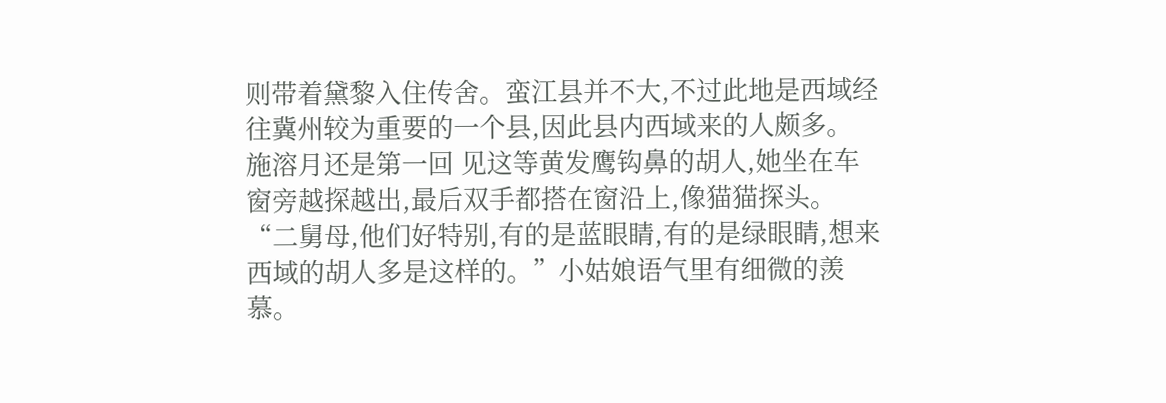则带着黛黎入住传舍。蛮江县并不大,不过此地是西域经往冀州较为重要的一个县,因此县内西域来的人颇多。
施溶月还是第一回 见这等黄发鹰钩鼻的胡人,她坐在车窗旁越探越出,最后双手都搭在窗沿上,像猫猫探头。
“二舅母,他们好特别,有的是蓝眼睛,有的是绿眼睛,想来西域的胡人多是这样的。”小姑娘语气里有细微的羡慕。